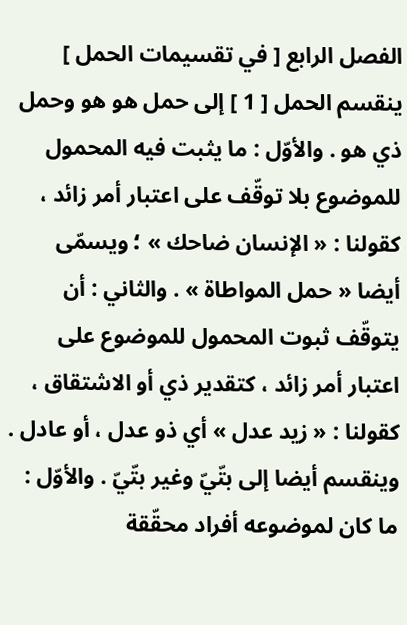الفصل الرابع [ في تقسيمات الحمل ]
ينقسم الحمل [ 1 ] إلى حمل هو هو وحمل ذي هو . والأوّل : ما يثبت فيه المحمول للموضوع بلا توقّف على اعتبار أمر زائد ، كقولنا : « الإنسان ضاحك » ؛ ويسمّى أيضا « حمل المواطاة » . والثاني : أن يتوقّف ثبوت المحمول للموضوع على اعتبار أمر زائد ، كتقدير ذي أو الاشتقاق ، كقولنا : « زيد عدل » أي ذو عدل ، أو عادل .
وينقسم أيضا إلى بتّيّ وغير بتّيّ . والأوّل : ما كان لموضوعه أفراد محقّقة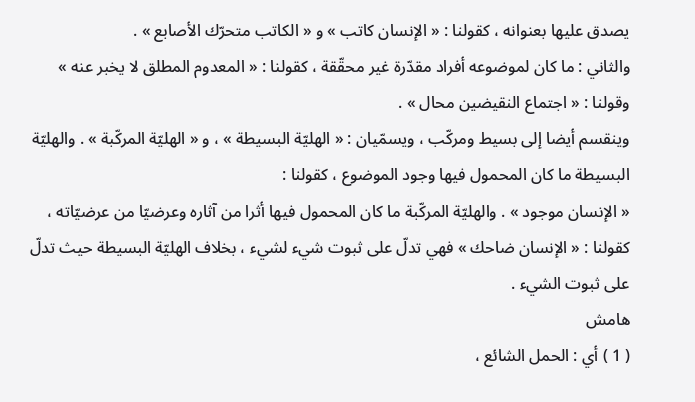يصدق عليها بعنوانه ، كقولنا : « الإنسان كاتب » و « الكاتب متحرّك الأصابع » .
والثاني : ما كان لموضوعه أفراد مقدّرة غير محقّقة ، كقولنا : « المعدوم المطلق لا يخبر عنه » وقولنا : « اجتماع النقيضين محال » .
وينقسم أيضا إلى بسيط ومركّب ، ويسمّيان : « الهليّة البسيطة » ، و « الهليّة المركّبة » . والهليّة البسيطة ما كان المحمول فيها وجود الموضوع ، كقولنا :
« الإنسان موجود » . والهليّة المركّبة ما كان المحمول فيها أثرا من آثاره وعرضيّا من عرضيّاته ، كقولنا : « الإنسان ضاحك » فهي تدلّ على ثبوت شيء لشيء ، بخلاف الهليّة البسيطة حيث تدلّ على ثبوت الشيء .
هامش
( 1 ) أي : الحمل الشائع ،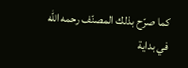كما صرّح بذلك المصنّف رحمه اللّه في بداية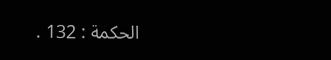الحكمة : 132 .